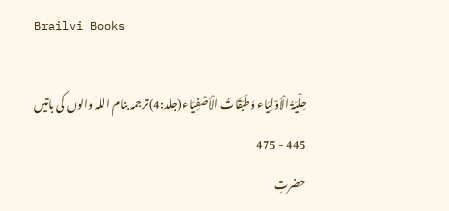Brailvi Books

حِلْیَۃُ الْاَوْلِیَاء وَطَبَقَاتُ الْاَصْفِیَاء(جلد:4)ترجمہ بنام اللہ والوں کی باتیں
445 - 475
حضرتِ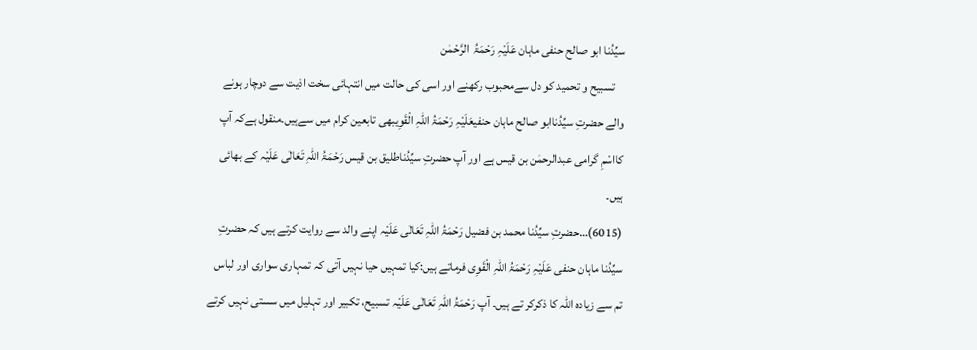سیِّدُنا ابو صالح حنفی ماہان عَلَیْہِ رَحْمَۃُ  الرَّحْمٰن
    تسبیح و تحمید کو دل سےمحبوب رکھنے اور اسی کی حالت میں انتہائی سخت اذیت سے دوچار ہونے والے حضرتِ سیِّدُناابو صالح ماہان حنفیعَلَیْہِ رَحْمَۃُ اللہِ الْقَوِیبھی تابعین کرام میں سےہیں۔منقول ہےکہ آپ کااسْمِ گرامی عبدالرحمٰن بن قیس ہے اور آپ حضرتِ سیِّدُناطلیق بن قیس رَحْمَۃُ اللہِ تَعَالٰی عَلَیْہ کے بھائی ہیں۔
(6015)…حضرتِ سیِّدُنا محمد بن فضیل رَحْمَۃُ اللہِ تَعَالٰی عَلَیْہ اپنے والد سے روایت کرتے ہیں کہ حضرتِ سیِّدُنا ماہان حنفی عَلَیْہِ رَحْمَۃُ اللہِ الْقَوِی فرماتے ہیں:کیا تمہیں حیا نہیں آتی کہ تمہاری سواری اور لباس تم سے زیادہ اللہ کا ذکرکر تے ہیں۔ آپ رَحْمَۃُ اللہِ تَعَالٰی عَلَیْہ تسبیح، تکبیر اور تہلیل میں سستی نہیں کرتے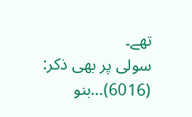تھے۔
سولی پر بھی ذکر:
(6016)…بنو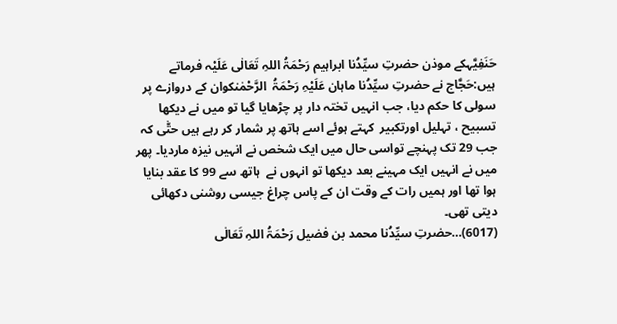حَنَفِیَّہکے موذن حضرتِ سیِّدُنا ابراہیم رَحْمَۃُ اللہِ تَعَالٰی عَلَیْہ فرماتے ہیں:حَجَّاج نے حضرتِ سیِّدُنا ماہان عَلَیْہِ رَحْمَۃُ  الرَّحْمٰنکوان کے دروازے پر سولی کا حکم دیا، جب انہیں تختہ دار پر چڑھایا گیا تو میں نے دیکھا  تسبیح ، تہلیل اورتکبیر  کہتے ہوئے اسے ہاتھ پر شمار کر رہے ہیں حتّٰی کہ جب 29 تک پہنچے تواسی حال میں ایک شخص نے انہیں نیزہ ماردیا۔ پھر میں نے انہیں ایک مہینے بعد دیکھا تو انہوں نے  ہاتھ سے 99 کا عقد بنایا ہوا تھا اور ہمیں رات کے وقت ان کے پاس چراغ جیسی روشنی دکھائی دیتی تھی۔
(6017)…حضرتِ سیِّدُنا محمد بن فضیل رَحْمَۃُ اللہِ تَعَالٰی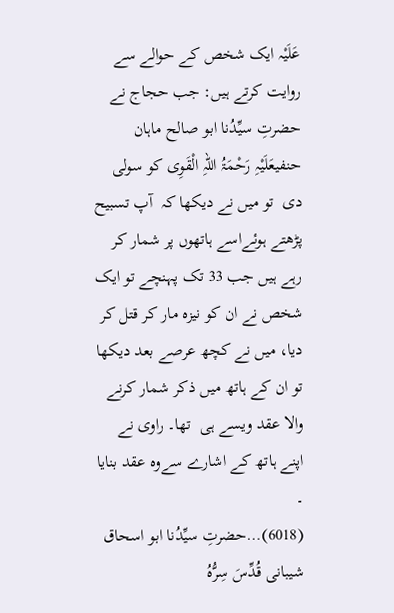عَلَیْہ ایک شخص کے حوالے سے روایت کرتے ہیں: جب حجاج نے حضرتِ سیِّدُنا ابو صالح ماہان حنفیعَلَیْہِ رَحْمَۃُ اللہِ الْقَوِی کو سولی دی  تو میں نے دیکھا کہ  آپ تسبیح پڑھتے ہوئےاسے ہاتھوں پر شمار کر رہے ہیں جب 33 تک پہنچے تو ایک شخص نے ان کو نیزہ مار کر قتل کر دیا، میں نے کچھ عرصے بعد دیکھا تو ان کے ہاتھ میں ذکر شمار کرنے والا عقد ویسے ہی  تھا۔ راوی نے اپنے ہاتھ کے اشارے سےوہ عقد بنایا ۔
(6018)…حضرتِ سیِّدُنا ابو اسحاق شیبانی قُدِّسَ سِرُّہُ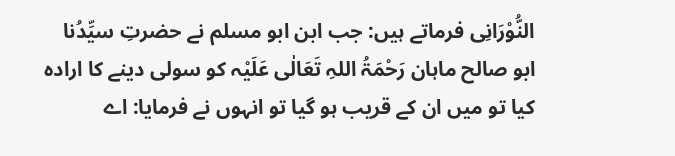النُّوْرَانِی فرماتے ہیں: جب ابن ابو مسلم نے حضرتِ سیِّدُنا ابو صالح ماہان رَحْمَۃُ اللہِ تَعَالٰی عَلَیْہ کو سولی دینے کا ارادہ کیا تو میں ان کے قریب ہو گیا تو انہوں نے فرمایا: اے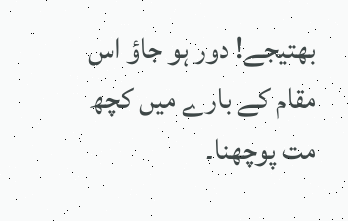بھتیجے! دور ہو جاؤ اس مقام کے بارے میں کچھ مت پوچھنا۔